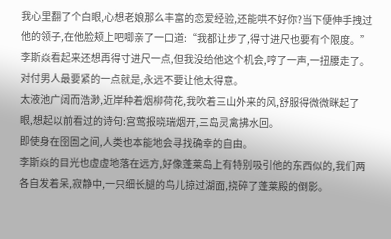我心里翻了个白眼,心想老娘那么丰富的恋爱经验,还能哄不好你?当下便伸手拽过他的领子,在他脸颊上吧唧亲了一口道:“我都让步了,得寸进尺也要有个限度。”
李斯焱看起来还想再得寸进尺一点,但我没给他这个机会,哼了一声,一扭腰走了。
对付男人最要紧的一点就是,永远不要让他太得意。
太液池广阔而浩渺,近岸种着烟柳荷花,我吹着三山外来的风,舒服得微微眯起了眼,想起以前看过的诗句:宫莺报晓瑞烟开,三岛灵禽拂水回。
即使身在囹圄之间,人类也本能地会寻找确幸的自由。
李斯焱的目光也虚虚地落在远方,好像蓬莱岛上有特别吸引他的东西似的,我们两各自发着呆,寂静中,一只细长腿的鸟儿掠过湖面,挠碎了蓬莱殿的倒影。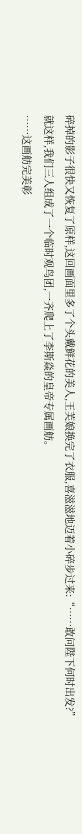碎掉的影子很快又恢复了原样,这回画面里多了个头戴鲜花的美人,王芙娘换完了衣服,喜滋滋地迈着小碎步过来:“……敢问陛下何时出发?”
就这样,我们三人组成了一个临时观鸟团,一齐爬上了李斯焱的皇帝专属画舫。
……这画舫完美彰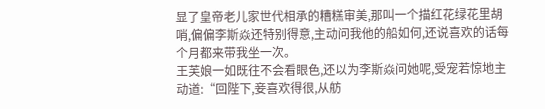显了皇帝老儿家世代相承的糟糕审美,那叫一个描红花绿花里胡哨,偏偏李斯焱还特别得意,主动问我他的船如何,还说喜欢的话每个月都来带我坐一次。
王芙娘一如既往不会看眼色,还以为李斯焱问她呢,受宠若惊地主动道:“回陛下,妾喜欢得很,从舫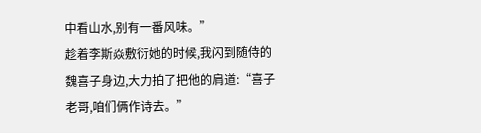中看山水,别有一番风味。”
趁着李斯焱敷衍她的时候,我闪到随侍的魏喜子身边,大力拍了把他的肩道:“喜子老哥,咱们俩作诗去。”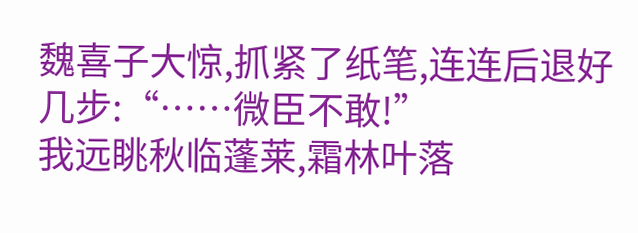魏喜子大惊,抓紧了纸笔,连连后退好几步:“……微臣不敢!”
我远眺秋临蓬莱,霜林叶落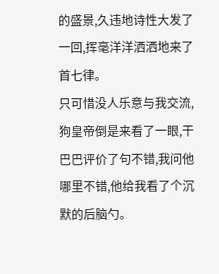的盛景,久违地诗性大发了一回,挥毫洋洋洒洒地来了首七律。
只可惜没人乐意与我交流,狗皇帝倒是来看了一眼,干巴巴评价了句不错,我问他哪里不错,他给我看了个沉默的后脑勺。